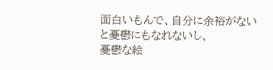面白いもんで、自分に余裕がないと憂鬱にもなれないし、
憂鬱な絵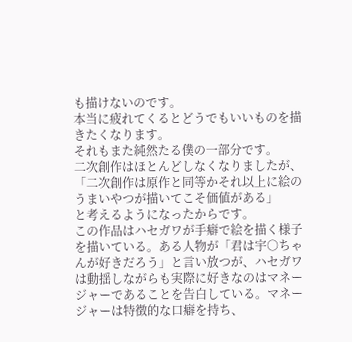も描けないのです。
本当に疲れてくるとどうでもいいものを描きたくなります。
それもまた純然たる僕の一部分です。
二次創作はほとんどしなくなりましたが、
「二次創作は原作と同等かそれ以上に絵のうまいやつが描いてこそ価値がある」
と考えるようになったからです。
この作品はハセガワが手癖で絵を描く様子を描いている。ある人物が「君は宇○ちゃんが好きだろう」と言い放つが、ハセガワは動揺しながらも実際に好きなのはマネージャーであることを告白している。マネージャーは特徴的な口癖を持ち、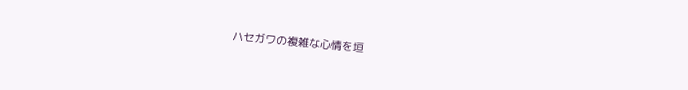ハセガワの複雑な心情を垣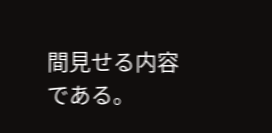間見せる内容である。